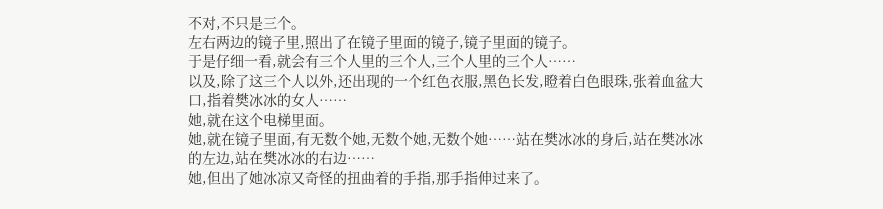不对,不只是三个。
左右两边的镜子里,照出了在镜子里面的镜子,镜子里面的镜子。
于是仔细一看,就会有三个人里的三个人,三个人里的三个人……
以及,除了这三个人以外,还出现的一个红色衣服,黑色长发,瞪着白色眼珠,张着血盆大口,指着樊冰冰的女人……
她,就在这个电梯里面。
她,就在镜子里面,有无数个她,无数个她,无数个她……站在樊冰冰的身后,站在樊冰冰的左边,站在樊冰冰的右边……
她,但出了她冰凉又奇怪的扭曲着的手指,那手指伸过来了。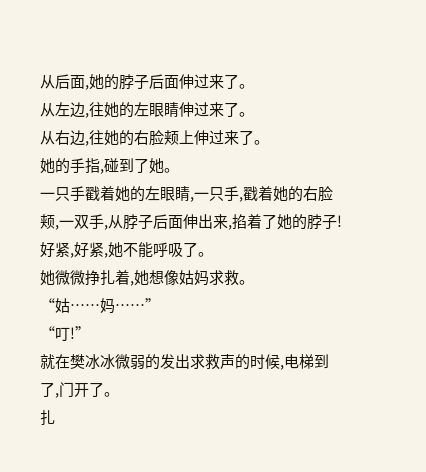从后面,她的脖子后面伸过来了。
从左边,往她的左眼睛伸过来了。
从右边,往她的右脸颊上伸过来了。
她的手指,碰到了她。
一只手戳着她的左眼睛,一只手,戳着她的右脸颊,一双手,从脖子后面伸出来,掐着了她的脖子!
好紧,好紧,她不能呼吸了。
她微微挣扎着,她想像姑妈求救。
“姑……妈……”
“叮!”
就在樊冰冰微弱的发出求救声的时候,电梯到了,门开了。
扎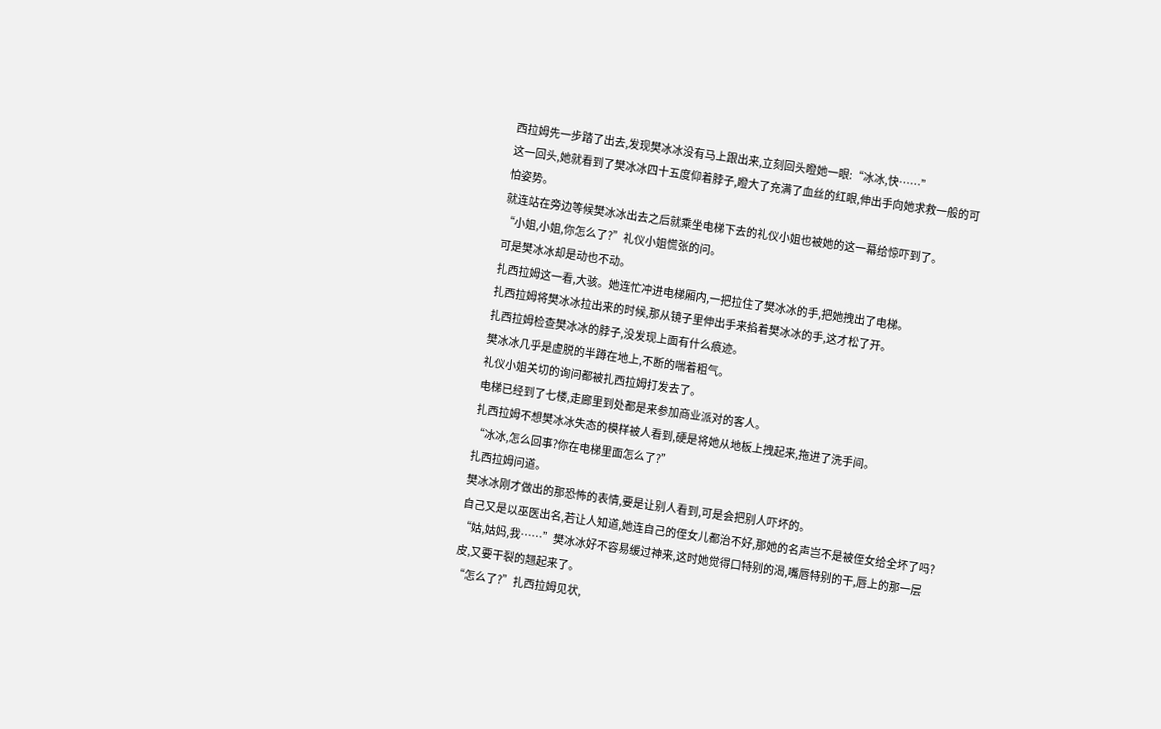西拉姆先一步踏了出去,发现樊冰冰没有马上跟出来,立刻回头瞪她一眼:“冰冰,快……”
这一回头,她就看到了樊冰冰四十五度仰着脖子,瞪大了充满了血丝的红眼,伸出手向她求救一般的可怕姿势。
就连站在旁边等候樊冰冰出去之后就乘坐电梯下去的礼仪小姐也被她的这一幕给惊吓到了。
“小姐,小姐,你怎么了?”礼仪小姐慌张的问。
可是樊冰冰却是动也不动。
扎西拉姆这一看,大骇。她连忙冲进电梯厢内,一把拉住了樊冰冰的手,把她拽出了电梯。
扎西拉姆将樊冰冰拉出来的时候,那从镜子里伸出手来掐着樊冰冰的手,这才松了开。
扎西拉姆检查樊冰冰的脖子,没发现上面有什么痕迹。
樊冰冰几乎是虚脱的半蹲在地上,不断的喘着粗气。
礼仪小姐关切的询问都被扎西拉姆打发去了。
电梯已经到了七楼,走廊里到处都是来参加商业派对的客人。
扎西拉姆不想樊冰冰失态的模样被人看到,硬是将她从地板上拽起来,拖进了洗手间。
“冰冰,怎么回事?你在电梯里面怎么了?”
扎西拉姆问道。
樊冰冰刚才做出的那恐怖的表情,要是让别人看到,可是会把别人吓坏的。
自己又是以巫医出名,若让人知道,她连自己的侄女儿都治不好,那她的名声岂不是被侄女给全坏了吗?
“姑,姑妈,我……”樊冰冰好不容易缓过神来,这时她觉得口特别的渴,嘴唇特别的干,唇上的那一层皮,又要干裂的翘起来了。
“怎么了?”扎西拉姆见状,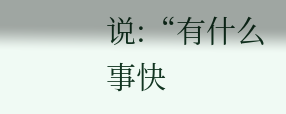说:“有什么事快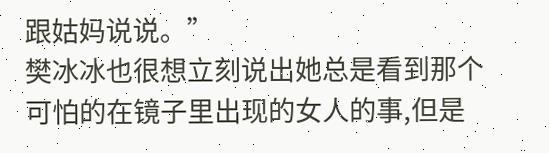跟姑妈说说。”
樊冰冰也很想立刻说出她总是看到那个可怕的在镜子里出现的女人的事,但是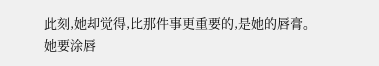此刻,她却觉得,比那件事更重要的,是她的唇膏。
她要涂唇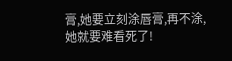膏,她要立刻涂唇膏,再不涂,她就要难看死了!